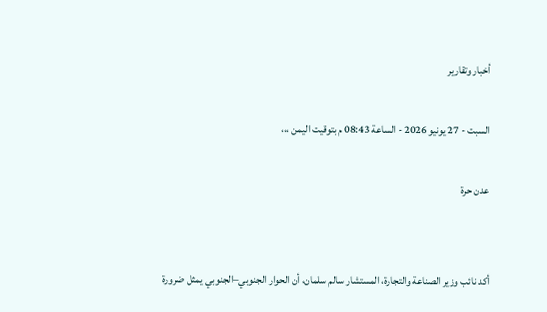أخبار وتقارير

السبت - 27 يونيو 2026 - الساعة 08:43 م بتوقيت اليمن ،،،

عدن حرة


أكد نائب وزير الصناعة والتجارة، المستشار سالم سلمان، أن الحوار الجنوبي–الجنوبي يمثل ضرورة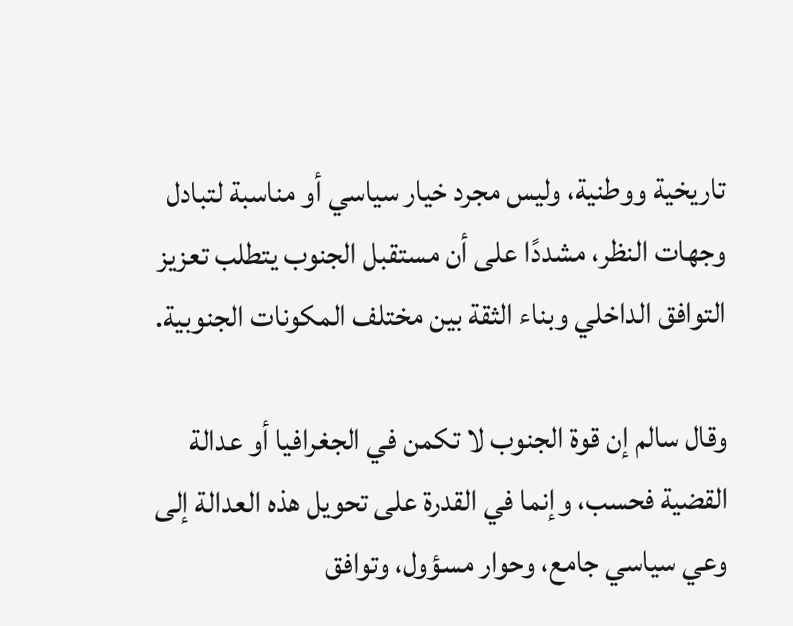تاريخية ووطنية، وليس مجرد خيار سياسي أو مناسبة لتبادل وجهات النظر، مشددًا على أن مستقبل الجنوب يتطلب تعزيز التوافق الداخلي وبناء الثقة بين مختلف المكونات الجنوبية.

وقال سالم إن قوة الجنوب لا تكمن في الجغرافيا أو عدالة القضية فحسب، وإنما في القدرة على تحويل هذه العدالة إلى وعي سياسي جامع، وحوار مسؤول، وتوافق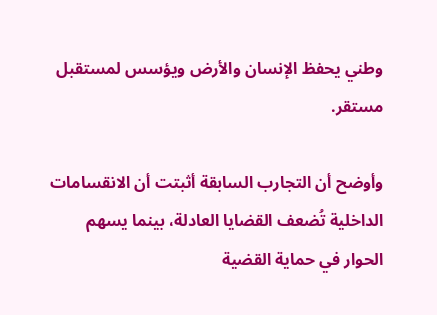وطني يحفظ الإنسان والأرض ويؤسس لمستقبل مستقر.

وأوضح أن التجارب السابقة أثبتت أن الانقسامات الداخلية تُضعف القضايا العادلة، بينما يسهم الحوار في حماية القضية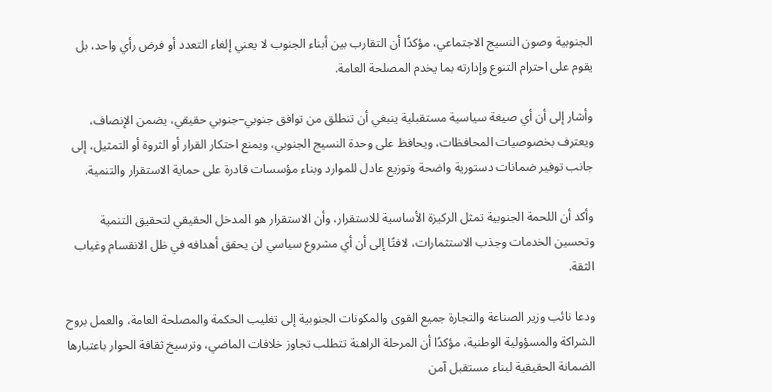الجنوبية وصون النسيج الاجتماعي، مؤكدًا أن التقارب بين أبناء الجنوب لا يعني إلغاء التعدد أو فرض رأي واحد، بل يقوم على احترام التنوع وإدارته بما يخدم المصلحة العامة.

وأشار إلى أن أي صيغة سياسية مستقبلية ينبغي أن تنطلق من توافق جنوبي–جنوبي حقيقي، يضمن الإنصاف، ويعترف بخصوصيات المحافظات، ويحافظ على وحدة النسيج الجنوبي، ويمنع احتكار القرار أو الثروة أو التمثيل، إلى جانب توفير ضمانات دستورية واضحة وتوزيع عادل للموارد وبناء مؤسسات قادرة على حماية الاستقرار والتنمية.

وأكد أن اللحمة الجنوبية تمثل الركيزة الأساسية للاستقرار، وأن الاستقرار هو المدخل الحقيقي لتحقيق التنمية وتحسين الخدمات وجذب الاستثمارات، لافتًا إلى أن أي مشروع سياسي لن يحقق أهدافه في ظل الانقسام وغياب الثقة.

ودعا نائب وزير الصناعة والتجارة جميع القوى والمكونات الجنوبية إلى تغليب الحكمة والمصلحة العامة، والعمل بروح الشراكة والمسؤولية الوطنية، مؤكدًا أن المرحلة الراهنة تتطلب تجاوز خلافات الماضي، وترسيخ ثقافة الحوار باعتبارها الضمانة الحقيقية لبناء مستقبل آمن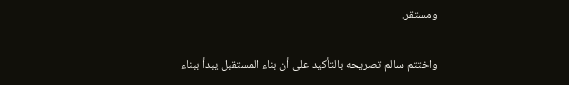ومستقر.

واختتم سالم تصريحه بالتأكيد على أن بناء المستقبل يبدأ ببناء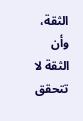الثقة، وأن الثقة لا تتحقق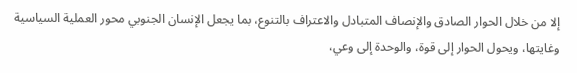إلا من خلال الحوار الصادق والإنصاف المتبادل والاعتراف بالتنوع، بما يجعل الإنسان الجنوبي محور العملية السياسية وغايتها، ويحول الحوار إلى قوة، والوحدة إلى وعي،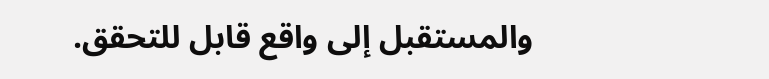والمستقبل إلى واقع قابل للتحقق.